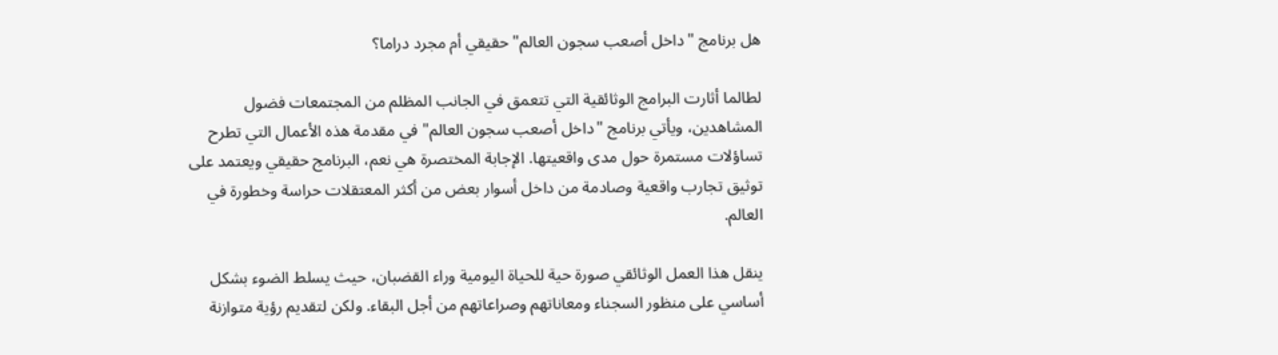هل برنامج "داخل أصعب سجون العالم" حقيقي أم مجرد دراما؟

لطالما أثارت البرامج الوثائقية التي تتعمق في الجانب المظلم من المجتمعات فضول المشاهدين، ويأتي برنامج "داخل أصعب سجون العالم" في مقدمة هذه الأعمال التي تطرح تساؤلات مستمرة حول مدى واقعيتها. الإجابة المختصرة هي نعم، البرنامج حقيقي ويعتمد على توثيق تجارب واقعية وصادمة من داخل أسوار بعض من أكثر المعتقلات حراسة وخطورة في العالم.

ينقل هذا العمل الوثائقي صورة حية للحياة اليومية وراء القضبان، حيث يسلط الضوء بشكل أساسي على منظور السجناء ومعاناتهم وصراعاتهم من أجل البقاء. ولكن لتقديم رؤية متوازنة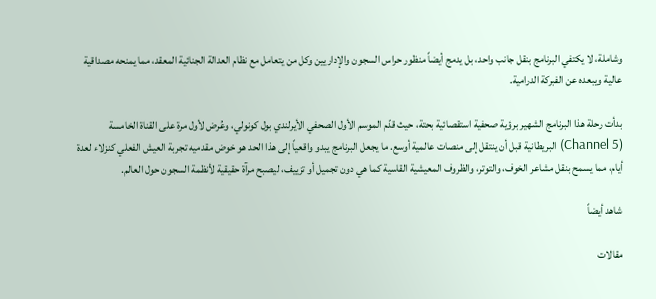وشاملة، لا يكتفي البرنامج بنقل جانب واحد، بل يدمج أيضاً منظور حراس السجون والإداريين وكل من يتعامل مع نظام العدالة الجنائية المعقد، مما يمنحه مصداقية عالية ويبعده عن الفبركة الدرامية.

بدأت رحلة هذا البرنامج الشهير برؤية صحفية استقصائية بحتة، حيث قدّم الموسم الأول الصحفي الأيرلندي بول كونولي، وعُرض لأول مرة على القناة الخامسة (Channel 5) البريطانية قبل أن ينتقل إلى منصات عالمية أوسع. ما يجعل البرنامج يبدو واقعياً إلى هذا الحد هو خوض مقدميه تجربة العيش الفعلي كنزلاء لعدة أيام، مما يسمح بنقل مشاعر الخوف، والتوتر، والظروف المعيشية القاسية كما هي دون تجميل أو تزييف، ليصبح مرآة حقيقية لأنظمة السجون حول العالم.

شاهد أيضاً

مقالات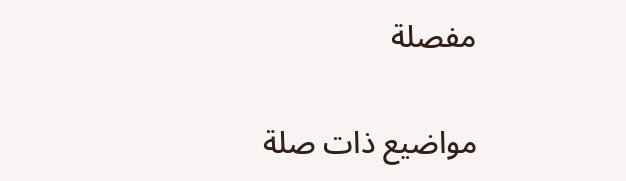مفصلة

مواضيع ذات صلة